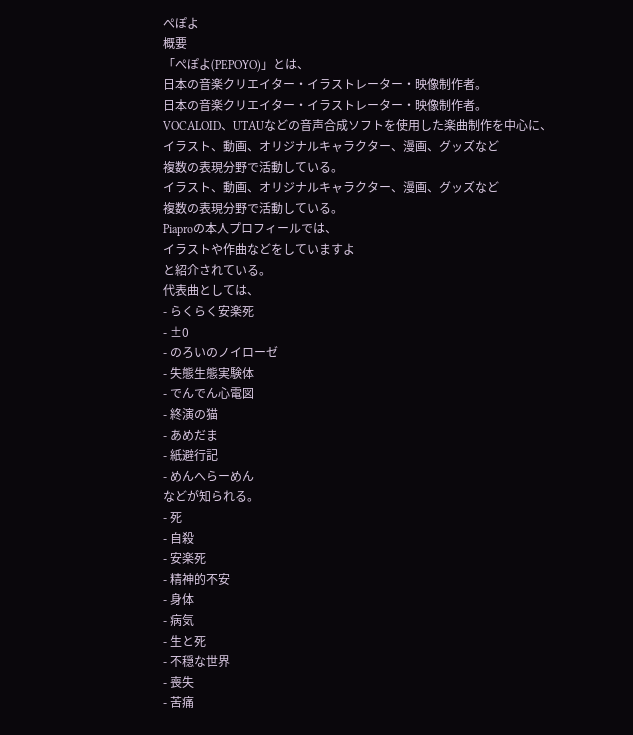ぺぽよ
概要
「ぺぽよ(PEPOYO)」とは、
日本の音楽クリエイター・イラストレーター・映像制作者。
日本の音楽クリエイター・イラストレーター・映像制作者。
VOCALOID、UTAUなどの音声合成ソフトを使用した楽曲制作を中心に、
イラスト、動画、オリジナルキャラクター、漫画、グッズなど
複数の表現分野で活動している。
イラスト、動画、オリジナルキャラクター、漫画、グッズなど
複数の表現分野で活動している。
Piaproの本人プロフィールでは、
イラストや作曲などをしていますよ
と紹介されている。
代表曲としては、
- らくらく安楽死
- ±0
- のろいのノイローゼ
- 失態生態実験体
- でんでん心電図
- 終演の猫
- あめだま
- 紙避行記
- めんへらーめん
などが知られる。
- 死
- 自殺
- 安楽死
- 精神的不安
- 身体
- 病気
- 生と死
- 不穏な世界
- 喪失
- 苦痛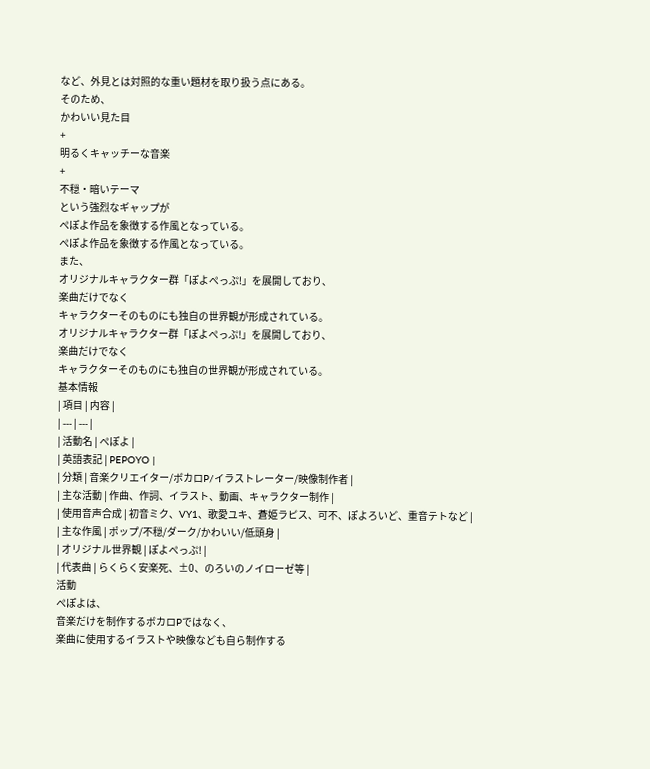など、外見とは対照的な重い題材を取り扱う点にある。
そのため、
かわいい見た目
+
明るくキャッチーな音楽
+
不穏・暗いテーマ
という強烈なギャップが
ぺぽよ作品を象徴する作風となっている。
ぺぽよ作品を象徴する作風となっている。
また、
オリジナルキャラクター群「ぽよぺっぷ!」を展開しており、
楽曲だけでなく
キャラクターそのものにも独自の世界観が形成されている。
オリジナルキャラクター群「ぽよぺっぷ!」を展開しており、
楽曲だけでなく
キャラクターそのものにも独自の世界観が形成されている。
基本情報
| 項目 | 内容 |
| --- | --- |
| 活動名 | ぺぽよ |
| 英語表記 | PEPOYO |
| 分類 | 音楽クリエイター/ボカロP/イラストレーター/映像制作者 |
| 主な活動 | 作曲、作詞、イラスト、動画、キャラクター制作 |
| 使用音声合成 | 初音ミク、VY1、歌愛ユキ、蒼姫ラピス、可不、ぽよろいど、重音テトなど |
| 主な作風 | ポップ/不穏/ダーク/かわいい/低頭身 |
| オリジナル世界観 | ぽよぺっぷ! |
| 代表曲 | らくらく安楽死、±0、のろいのノイローゼ等 |
活動
ぺぽよは、
音楽だけを制作するボカロPではなく、
楽曲に使用するイラストや映像なども自ら制作する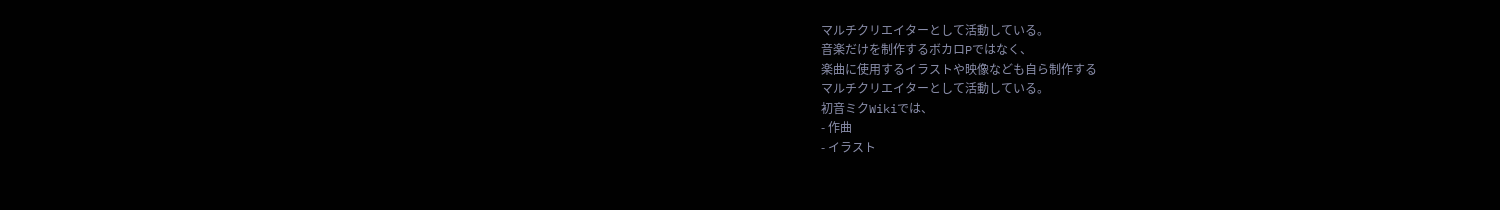マルチクリエイターとして活動している。
音楽だけを制作するボカロPではなく、
楽曲に使用するイラストや映像なども自ら制作する
マルチクリエイターとして活動している。
初音ミクWikiでは、
- 作曲
- イラスト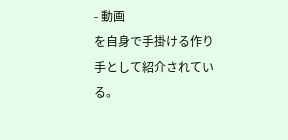- 動画
を自身で手掛ける作り手として紹介されている。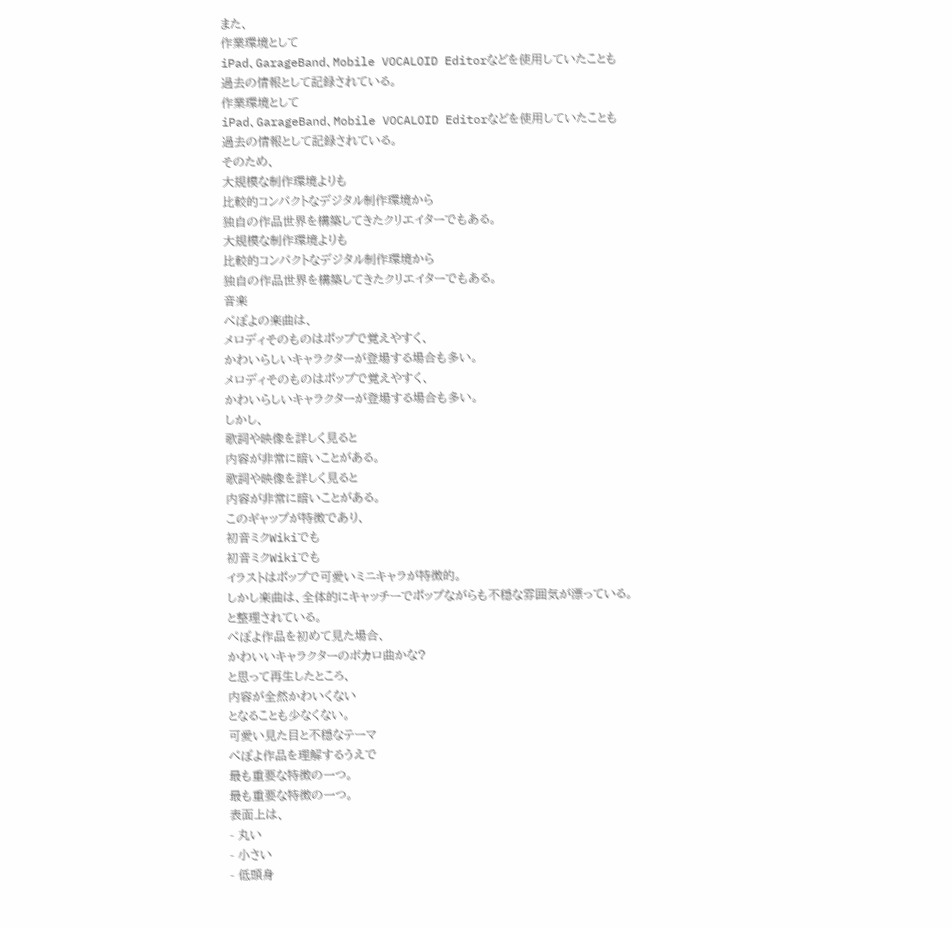また、
作業環境として
iPad、GarageBand、Mobile VOCALOID Editorなどを使用していたことも
過去の情報として記録されている。
作業環境として
iPad、GarageBand、Mobile VOCALOID Editorなどを使用していたことも
過去の情報として記録されている。
そのため、
大規模な制作環境よりも
比較的コンパクトなデジタル制作環境から
独自の作品世界を構築してきたクリエイターでもある。
大規模な制作環境よりも
比較的コンパクトなデジタル制作環境から
独自の作品世界を構築してきたクリエイターでもある。
音楽
ぺぽよの楽曲は、
メロディそのものはポップで覚えやすく、
かわいらしいキャラクターが登場する場合も多い。
メロディそのものはポップで覚えやすく、
かわいらしいキャラクターが登場する場合も多い。
しかし、
歌詞や映像を詳しく見ると
内容が非常に暗いことがある。
歌詞や映像を詳しく見ると
内容が非常に暗いことがある。
このギャップが特徴であり、
初音ミクWikiでも
初音ミクWikiでも
イラストはポップで可愛いミニキャラが特徴的。
しかし楽曲は、全体的にキャッチーでポップながらも不穏な雰囲気が漂っている。
と整理されている。
ぺぽよ作品を初めて見た場合、
かわいいキャラクターのボカロ曲かな?
と思って再生したところ、
内容が全然かわいくない
となることも少なくない。
可愛い見た目と不穏なテーマ
ぺぽよ作品を理解するうえで
最も重要な特徴の一つ。
最も重要な特徴の一つ。
表面上は、
- 丸い
- 小さい
- 低頭身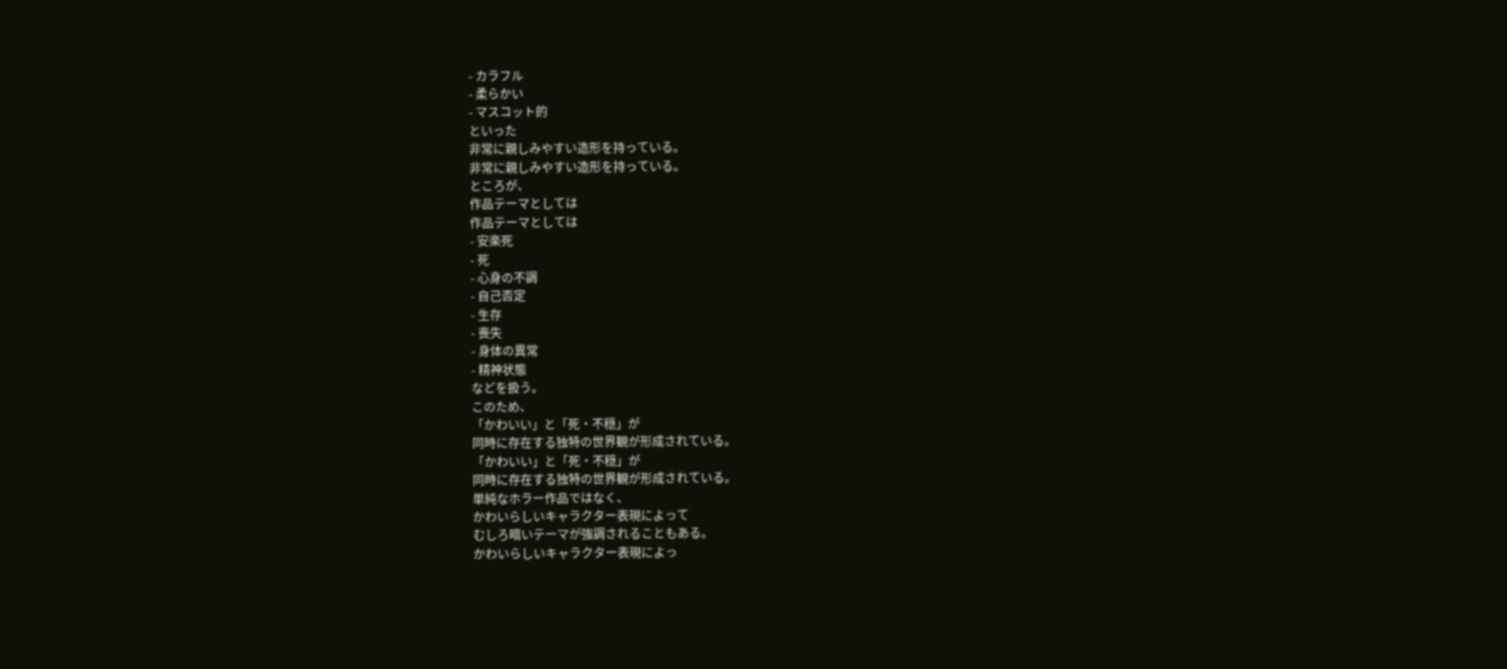- カラフル
- 柔らかい
- マスコット的
といった
非常に親しみやすい造形を持っている。
非常に親しみやすい造形を持っている。
ところが、
作品テーマとしては
作品テーマとしては
- 安楽死
- 死
- 心身の不調
- 自己否定
- 生存
- 喪失
- 身体の異常
- 精神状態
などを扱う。
このため、
「かわいい」と「死・不穏」が
同時に存在する独特の世界観が形成されている。
「かわいい」と「死・不穏」が
同時に存在する独特の世界観が形成されている。
単純なホラー作品ではなく、
かわいらしいキャラクター表現によって
むしろ暗いテーマが強調されることもある。
かわいらしいキャラクター表現によっ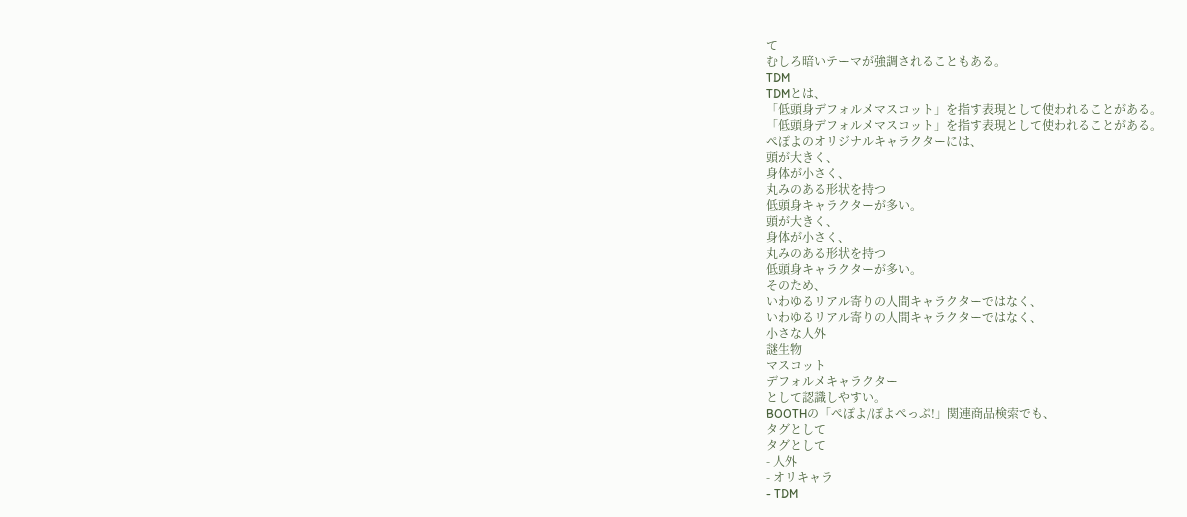て
むしろ暗いテーマが強調されることもある。
TDM
TDMとは、
「低頭身デフォルメマスコット」を指す表現として使われることがある。
「低頭身デフォルメマスコット」を指す表現として使われることがある。
ぺぽよのオリジナルキャラクターには、
頭が大きく、
身体が小さく、
丸みのある形状を持つ
低頭身キャラクターが多い。
頭が大きく、
身体が小さく、
丸みのある形状を持つ
低頭身キャラクターが多い。
そのため、
いわゆるリアル寄りの人間キャラクターではなく、
いわゆるリアル寄りの人間キャラクターではなく、
小さな人外
謎生物
マスコット
デフォルメキャラクター
として認識しやすい。
BOOTHの「ぺぽよ/ぽよぺっぷ!」関連商品検索でも、
タグとして
タグとして
- 人外
- オリキャラ
- TDM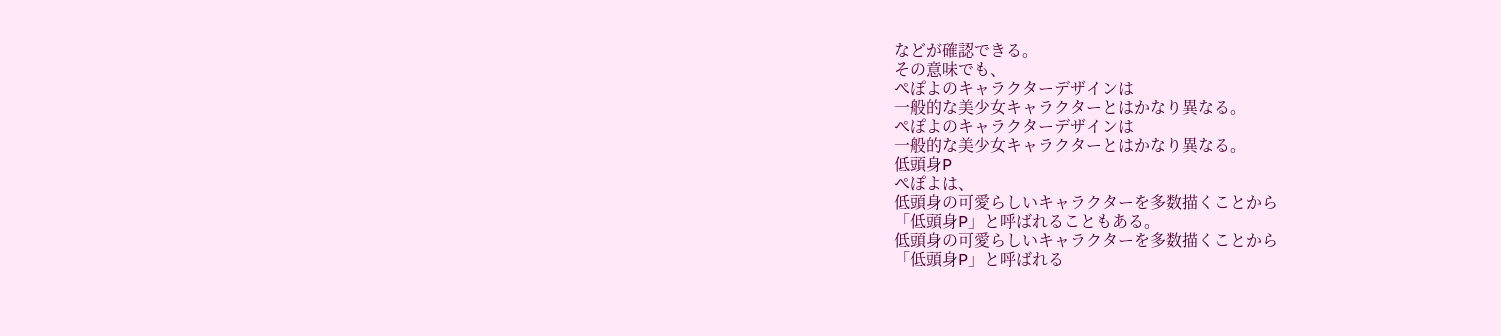などが確認できる。
その意味でも、
ぺぽよのキャラクターデザインは
一般的な美少女キャラクターとはかなり異なる。
ぺぽよのキャラクターデザインは
一般的な美少女キャラクターとはかなり異なる。
低頭身P
ぺぽよは、
低頭身の可愛らしいキャラクターを多数描くことから
「低頭身P」と呼ばれることもある。
低頭身の可愛らしいキャラクターを多数描くことから
「低頭身P」と呼ばれる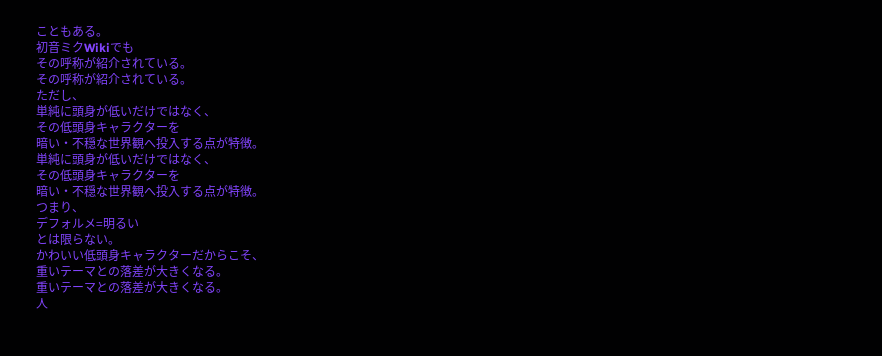こともある。
初音ミクWikiでも
その呼称が紹介されている。
その呼称が紹介されている。
ただし、
単純に頭身が低いだけではなく、
その低頭身キャラクターを
暗い・不穏な世界観へ投入する点が特徴。
単純に頭身が低いだけではなく、
その低頭身キャラクターを
暗い・不穏な世界観へ投入する点が特徴。
つまり、
デフォルメ=明るい
とは限らない。
かわいい低頭身キャラクターだからこそ、
重いテーマとの落差が大きくなる。
重いテーマとの落差が大きくなる。
人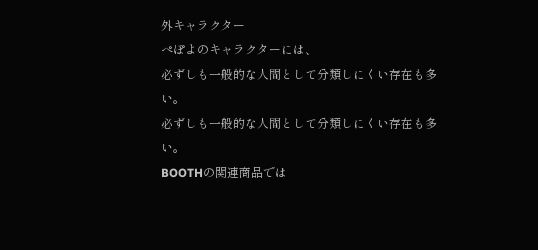外キャラクター
ぺぽよのキャラクターには、
必ずしも一般的な人間として分類しにくい存在も多い。
必ずしも一般的な人間として分類しにくい存在も多い。
BOOTHの関連商品では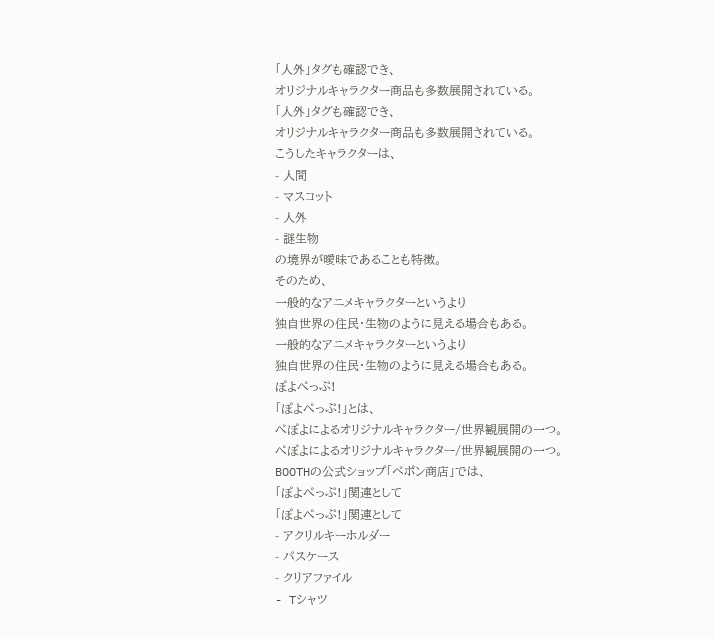「人外」タグも確認でき、
オリジナルキャラクター商品も多数展開されている。
「人外」タグも確認でき、
オリジナルキャラクター商品も多数展開されている。
こうしたキャラクターは、
- 人間
- マスコット
- 人外
- 謎生物
の境界が曖昧であることも特徴。
そのため、
一般的なアニメキャラクターというより
独自世界の住民・生物のように見える場合もある。
一般的なアニメキャラクターというより
独自世界の住民・生物のように見える場合もある。
ぽよぺっぷ!
「ぽよぺっぷ!」とは、
ぺぽよによるオリジナルキャラクター/世界観展開の一つ。
ぺぽよによるオリジナルキャラクター/世界観展開の一つ。
BOOTHの公式ショップ「ペポン商店」では、
「ぽよぺっぷ!」関連として
「ぽよぺっぷ!」関連として
- アクリルキーホルダー
- パスケース
- クリアファイル
- Tシャツ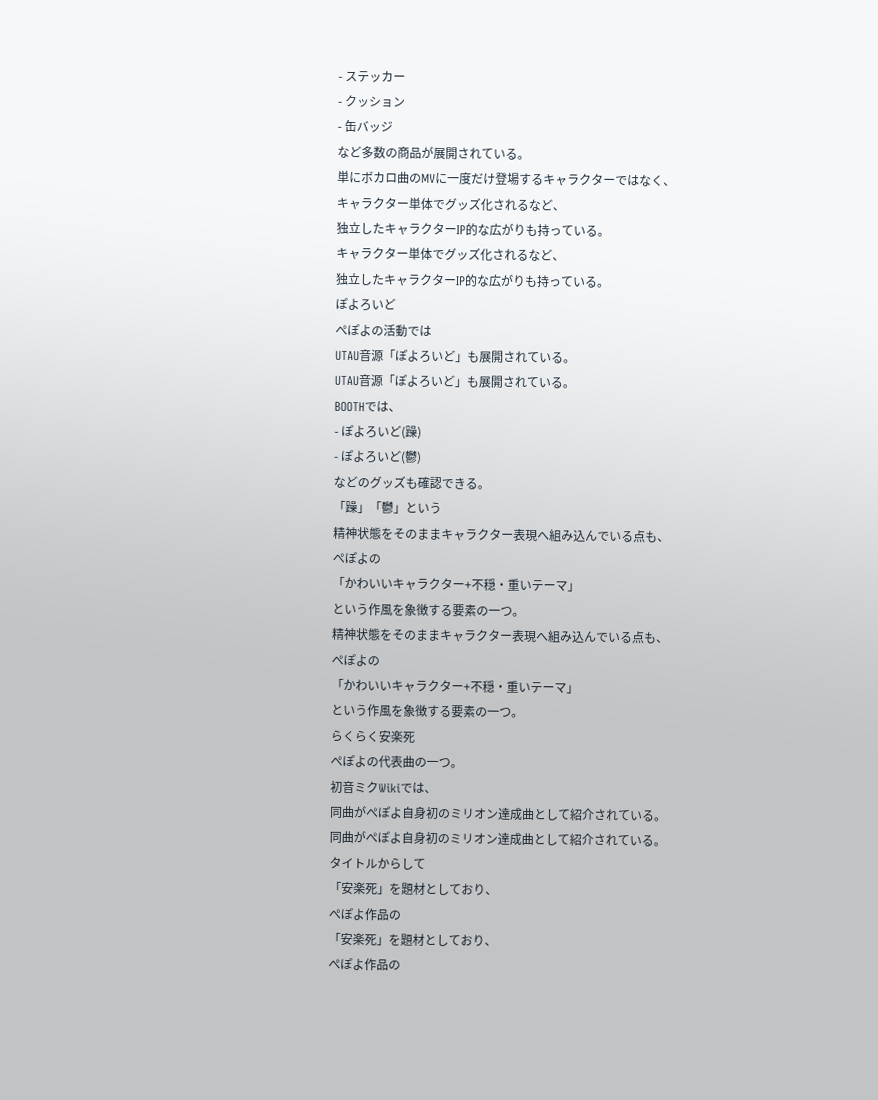- ステッカー
- クッション
- 缶バッジ
など多数の商品が展開されている。
単にボカロ曲のMVに一度だけ登場するキャラクターではなく、
キャラクター単体でグッズ化されるなど、
独立したキャラクターIP的な広がりも持っている。
キャラクター単体でグッズ化されるなど、
独立したキャラクターIP的な広がりも持っている。
ぽよろいど
ぺぽよの活動では
UTAU音源「ぽよろいど」も展開されている。
UTAU音源「ぽよろいど」も展開されている。
BOOTHでは、
- ぽよろいど(躁)
- ぽよろいど(鬱)
などのグッズも確認できる。
「躁」「鬱」という
精神状態をそのままキャラクター表現へ組み込んでいる点も、
ぺぽよの
「かわいいキャラクター+不穏・重いテーマ」
という作風を象徴する要素の一つ。
精神状態をそのままキャラクター表現へ組み込んでいる点も、
ぺぽよの
「かわいいキャラクター+不穏・重いテーマ」
という作風を象徴する要素の一つ。
らくらく安楽死
ぺぽよの代表曲の一つ。
初音ミクWikiでは、
同曲がぺぽよ自身初のミリオン達成曲として紹介されている。
同曲がぺぽよ自身初のミリオン達成曲として紹介されている。
タイトルからして
「安楽死」を題材としており、
ぺぽよ作品の
「安楽死」を題材としており、
ぺぽよ作品の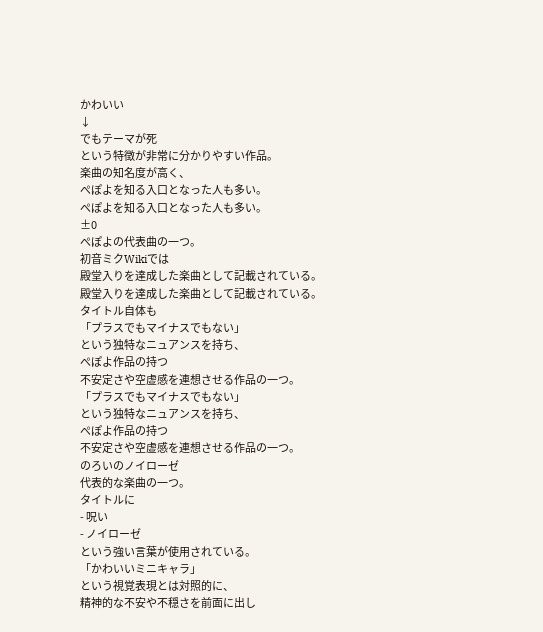かわいい
↓
でもテーマが死
という特徴が非常に分かりやすい作品。
楽曲の知名度が高く、
ぺぽよを知る入口となった人も多い。
ぺぽよを知る入口となった人も多い。
±0
ぺぽよの代表曲の一つ。
初音ミクWikiでは
殿堂入りを達成した楽曲として記載されている。
殿堂入りを達成した楽曲として記載されている。
タイトル自体も
「プラスでもマイナスでもない」
という独特なニュアンスを持ち、
ぺぽよ作品の持つ
不安定さや空虚感を連想させる作品の一つ。
「プラスでもマイナスでもない」
という独特なニュアンスを持ち、
ぺぽよ作品の持つ
不安定さや空虚感を連想させる作品の一つ。
のろいのノイローゼ
代表的な楽曲の一つ。
タイトルに
- 呪い
- ノイローゼ
という強い言葉が使用されている。
「かわいいミニキャラ」
という視覚表現とは対照的に、
精神的な不安や不穏さを前面に出し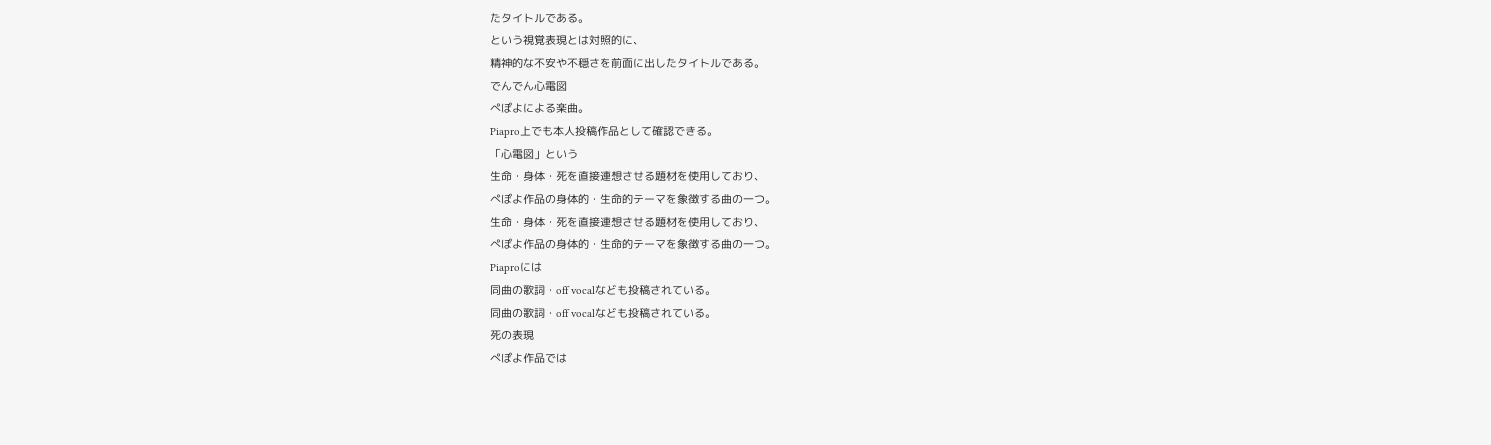たタイトルである。
という視覚表現とは対照的に、
精神的な不安や不穏さを前面に出したタイトルである。
でんでん心電図
ぺぽよによる楽曲。
Piapro上でも本人投稿作品として確認できる。
「心電図」という
生命・身体・死を直接連想させる題材を使用しており、
ぺぽよ作品の身体的・生命的テーマを象徴する曲の一つ。
生命・身体・死を直接連想させる題材を使用しており、
ぺぽよ作品の身体的・生命的テーマを象徴する曲の一つ。
Piaproには
同曲の歌詞・off vocalなども投稿されている。
同曲の歌詞・off vocalなども投稿されている。
死の表現
ぺぽよ作品では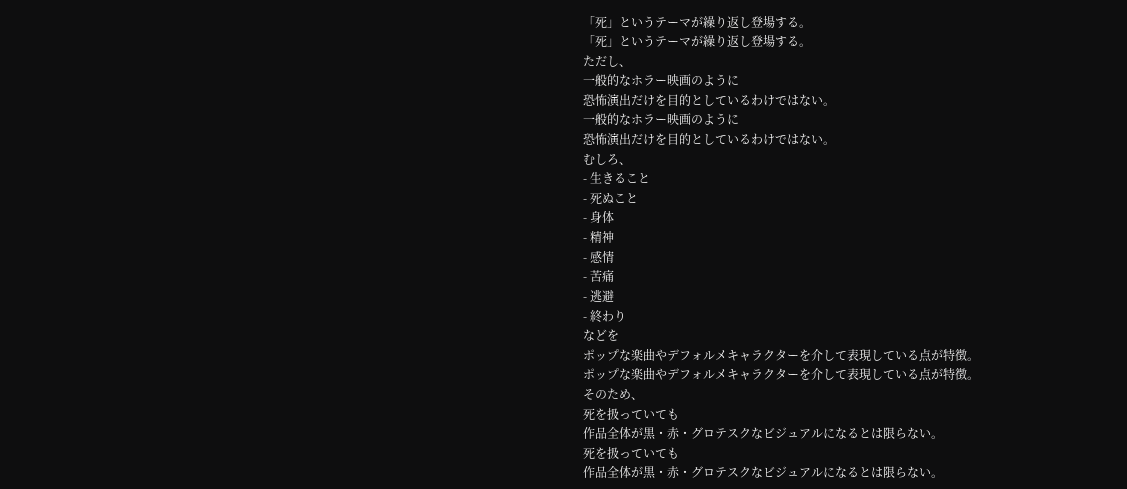「死」というテーマが繰り返し登場する。
「死」というテーマが繰り返し登場する。
ただし、
一般的なホラー映画のように
恐怖演出だけを目的としているわけではない。
一般的なホラー映画のように
恐怖演出だけを目的としているわけではない。
むしろ、
- 生きること
- 死ぬこと
- 身体
- 精神
- 感情
- 苦痛
- 逃避
- 終わり
などを
ポップな楽曲やデフォルメキャラクターを介して表現している点が特徴。
ポップな楽曲やデフォルメキャラクターを介して表現している点が特徴。
そのため、
死を扱っていても
作品全体が黒・赤・グロテスクなビジュアルになるとは限らない。
死を扱っていても
作品全体が黒・赤・グロテスクなビジュアルになるとは限らない。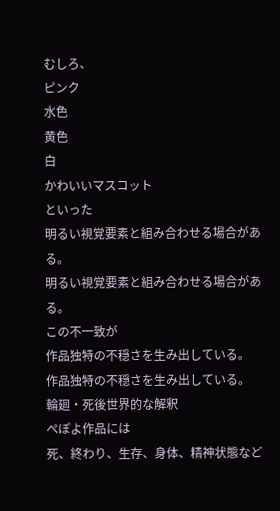むしろ、
ピンク
水色
黄色
白
かわいいマスコット
といった
明るい視覚要素と組み合わせる場合がある。
明るい視覚要素と組み合わせる場合がある。
この不一致が
作品独特の不穏さを生み出している。
作品独特の不穏さを生み出している。
輪廻・死後世界的な解釈
ぺぽよ作品には
死、終わり、生存、身体、精神状態など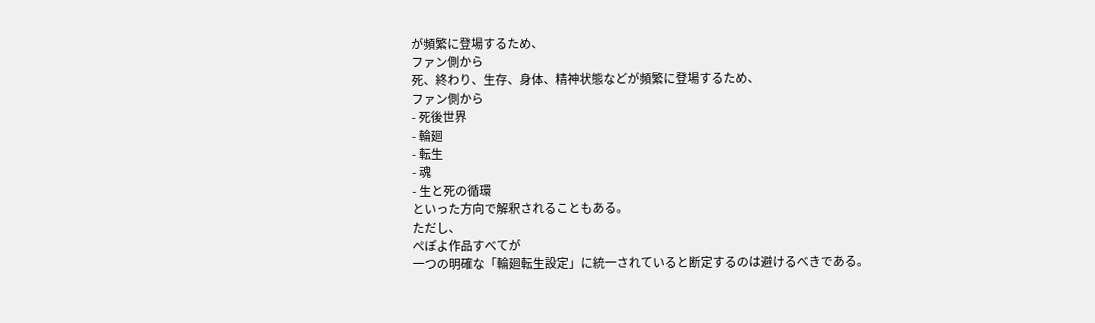が頻繁に登場するため、
ファン側から
死、終わり、生存、身体、精神状態などが頻繁に登場するため、
ファン側から
- 死後世界
- 輪廻
- 転生
- 魂
- 生と死の循環
といった方向で解釈されることもある。
ただし、
ぺぽよ作品すべてが
一つの明確な「輪廻転生設定」に統一されていると断定するのは避けるべきである。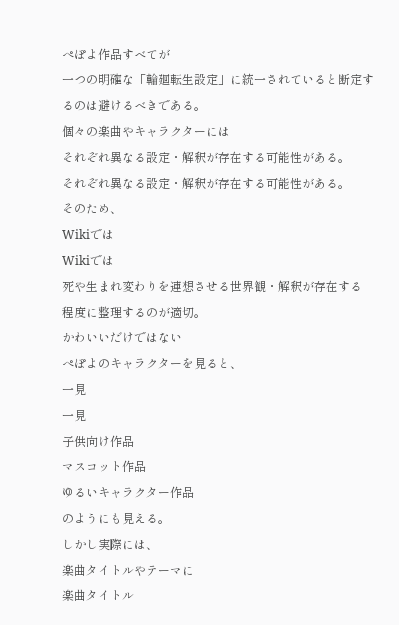ぺぽよ作品すべてが
一つの明確な「輪廻転生設定」に統一されていると断定するのは避けるべきである。
個々の楽曲やキャラクターには
それぞれ異なる設定・解釈が存在する可能性がある。
それぞれ異なる設定・解釈が存在する可能性がある。
そのため、
Wikiでは
Wikiでは
死や生まれ変わりを連想させる世界観・解釈が存在する
程度に整理するのが適切。
かわいいだけではない
ぺぽよのキャラクターを見ると、
一見
一見
子供向け作品
マスコット作品
ゆるいキャラクター作品
のようにも見える。
しかし実際には、
楽曲タイトルやテーマに
楽曲タイトル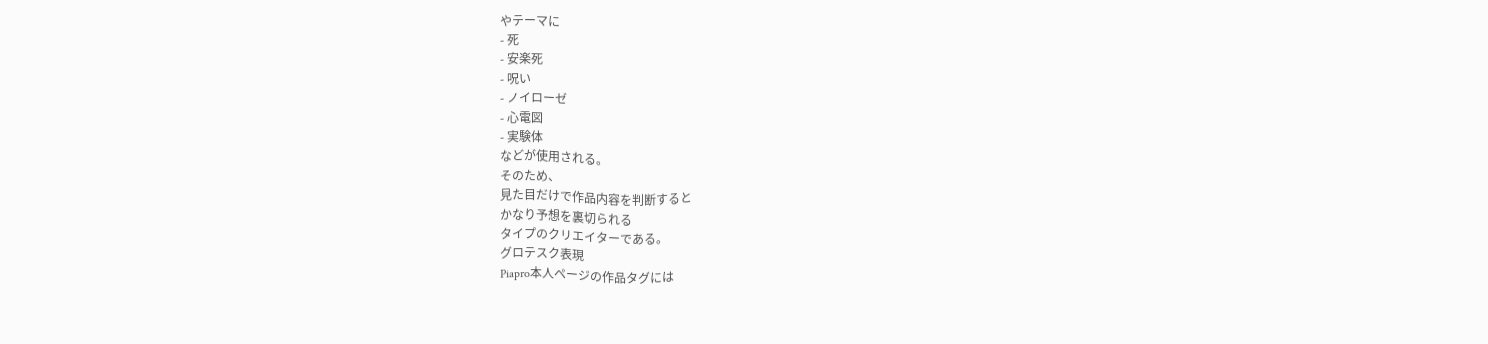やテーマに
- 死
- 安楽死
- 呪い
- ノイローゼ
- 心電図
- 実験体
などが使用される。
そのため、
見た目だけで作品内容を判断すると
かなり予想を裏切られる
タイプのクリエイターである。
グロテスク表現
Piapro本人ページの作品タグには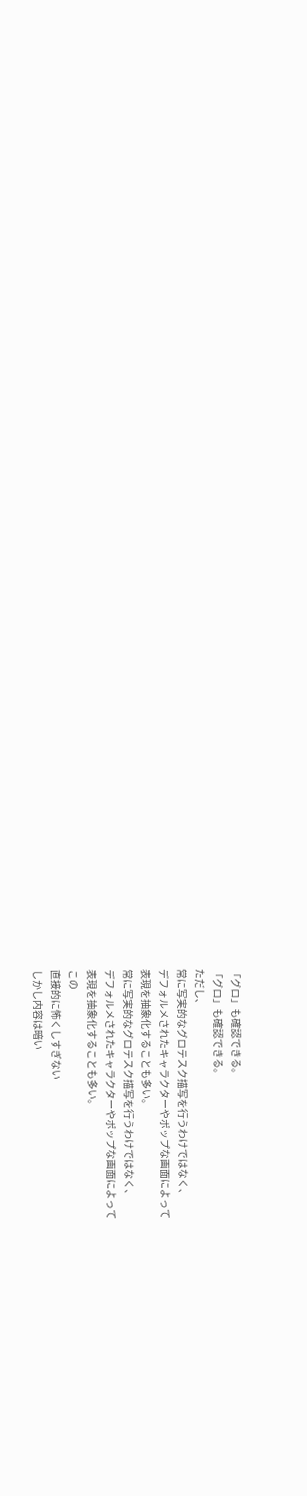「グロ」も確認できる。
「グロ」も確認できる。
ただし、
常に写実的なグロテスク描写を行うわけではなく、
デフォルメされたキャラクターやポップな画面によって
表現を抽象化することも多い。
常に写実的なグロテスク描写を行うわけではなく、
デフォルメされたキャラクターやポップな画面によって
表現を抽象化することも多い。
この
直接的に怖くしすぎない
しかし内容は暗い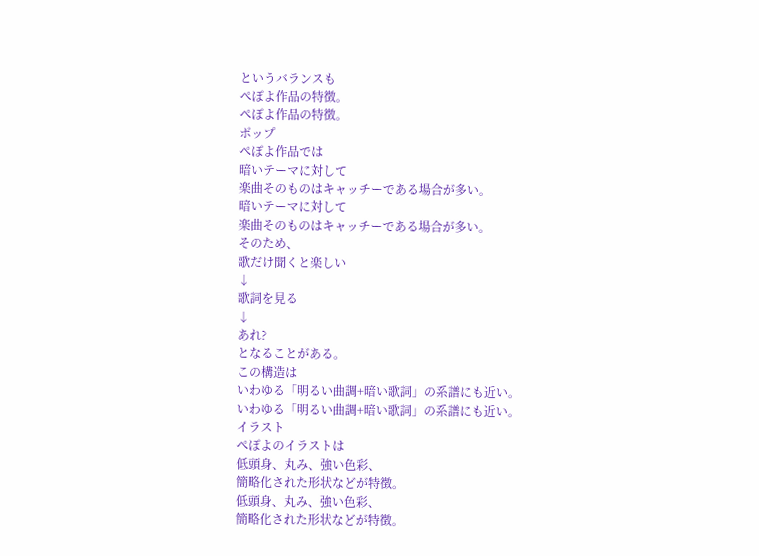というバランスも
ぺぽよ作品の特徴。
ぺぽよ作品の特徴。
ポップ
ぺぽよ作品では
暗いテーマに対して
楽曲そのものはキャッチーである場合が多い。
暗いテーマに対して
楽曲そのものはキャッチーである場合が多い。
そのため、
歌だけ聞くと楽しい
↓
歌詞を見る
↓
あれ?
となることがある。
この構造は
いわゆる「明るい曲調+暗い歌詞」の系譜にも近い。
いわゆる「明るい曲調+暗い歌詞」の系譜にも近い。
イラスト
ぺぽよのイラストは
低頭身、丸み、強い色彩、
簡略化された形状などが特徴。
低頭身、丸み、強い色彩、
簡略化された形状などが特徴。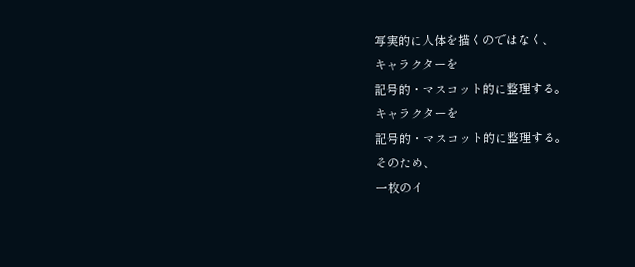写実的に人体を描くのではなく、
キャラクターを
記号的・マスコット的に整理する。
キャラクターを
記号的・マスコット的に整理する。
そのため、
一枚のイ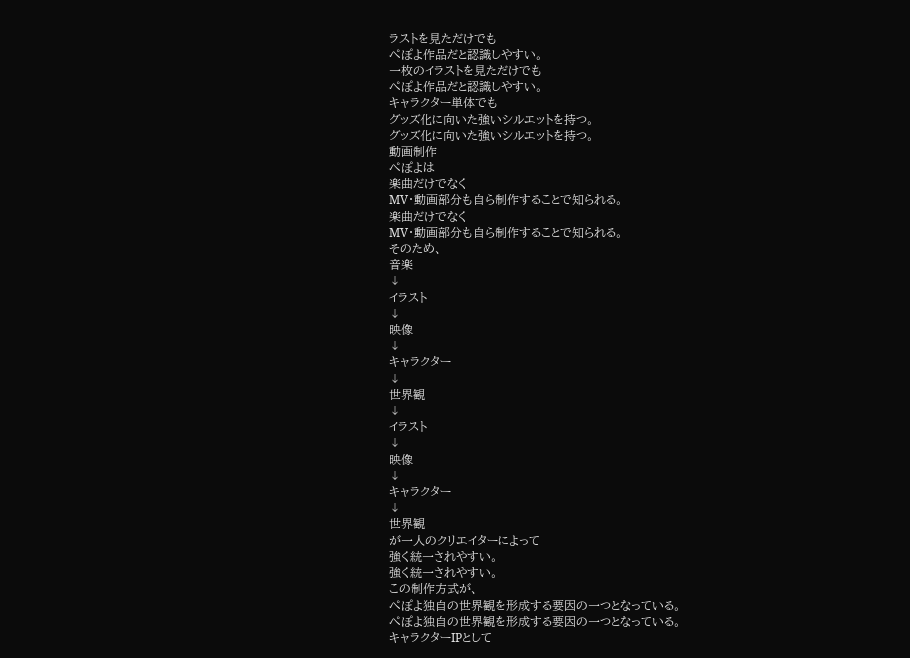ラストを見ただけでも
ぺぽよ作品だと認識しやすい。
一枚のイラストを見ただけでも
ぺぽよ作品だと認識しやすい。
キャラクター単体でも
グッズ化に向いた強いシルエットを持つ。
グッズ化に向いた強いシルエットを持つ。
動画制作
ぺぽよは
楽曲だけでなく
MV・動画部分も自ら制作することで知られる。
楽曲だけでなく
MV・動画部分も自ら制作することで知られる。
そのため、
音楽
↓
イラスト
↓
映像
↓
キャラクター
↓
世界観
↓
イラスト
↓
映像
↓
キャラクター
↓
世界観
が一人のクリエイターによって
強く統一されやすい。
強く統一されやすい。
この制作方式が、
ぺぽよ独自の世界観を形成する要因の一つとなっている。
ぺぽよ独自の世界観を形成する要因の一つとなっている。
キャラクターIPとして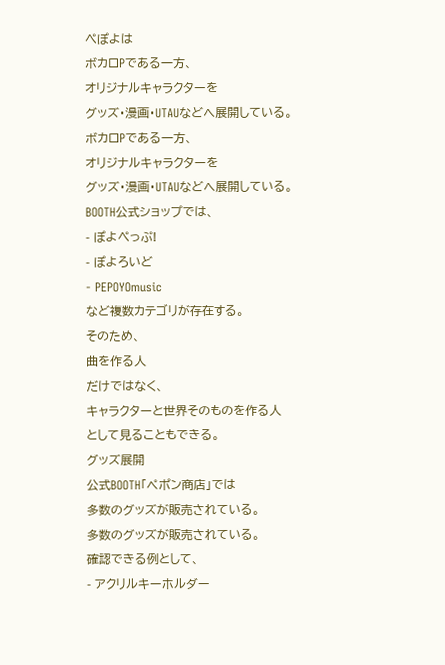ぺぽよは
ボカロPである一方、
オリジナルキャラクターを
グッズ・漫画・UTAUなどへ展開している。
ボカロPである一方、
オリジナルキャラクターを
グッズ・漫画・UTAUなどへ展開している。
BOOTH公式ショップでは、
- ぽよぺっぷ!
- ぽよろいど
- PEPOYOmusic
など複数カテゴリが存在する。
そのため、
曲を作る人
だけではなく、
キャラクターと世界そのものを作る人
として見ることもできる。
グッズ展開
公式BOOTH「ペポン商店」では
多数のグッズが販売されている。
多数のグッズが販売されている。
確認できる例として、
- アクリルキーホルダー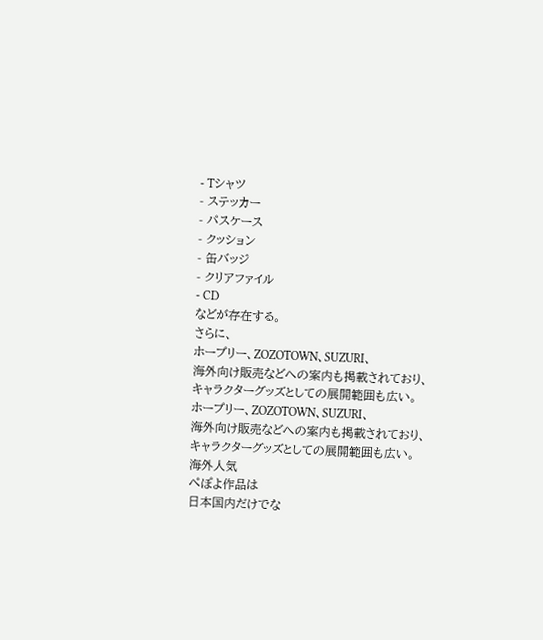- Tシャツ
- ステッカー
- パスケース
- クッション
- 缶バッジ
- クリアファイル
- CD
などが存在する。
さらに、
ホープリー、ZOZOTOWN、SUZURI、
海外向け販売などへの案内も掲載されており、
キャラクターグッズとしての展開範囲も広い。
ホープリー、ZOZOTOWN、SUZURI、
海外向け販売などへの案内も掲載されており、
キャラクターグッズとしての展開範囲も広い。
海外人気
ぺぽよ作品は
日本国内だけでな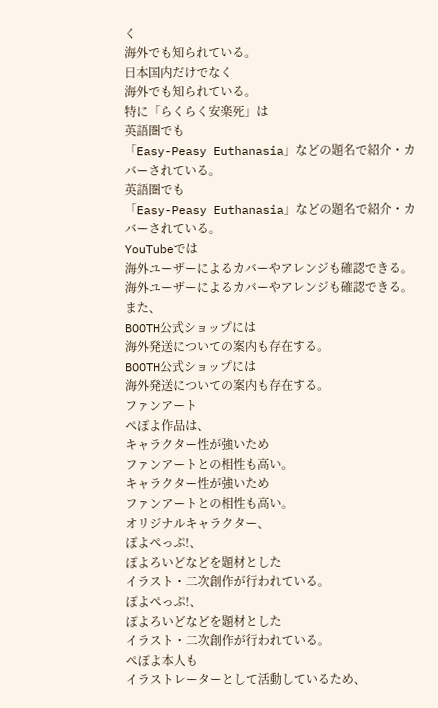く
海外でも知られている。
日本国内だけでなく
海外でも知られている。
特に「らくらく安楽死」は
英語圏でも
「Easy-Peasy Euthanasia」などの題名で紹介・カバーされている。
英語圏でも
「Easy-Peasy Euthanasia」などの題名で紹介・カバーされている。
YouTubeでは
海外ユーザーによるカバーやアレンジも確認できる。
海外ユーザーによるカバーやアレンジも確認できる。
また、
BOOTH公式ショップには
海外発送についての案内も存在する。
BOOTH公式ショップには
海外発送についての案内も存在する。
ファンアート
ぺぽよ作品は、
キャラクター性が強いため
ファンアートとの相性も高い。
キャラクター性が強いため
ファンアートとの相性も高い。
オリジナルキャラクター、
ぽよぺっぷ!、
ぽよろいどなどを題材とした
イラスト・二次創作が行われている。
ぽよぺっぷ!、
ぽよろいどなどを題材とした
イラスト・二次創作が行われている。
ぺぽよ本人も
イラストレーターとして活動しているため、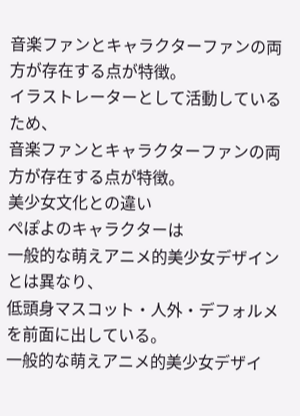音楽ファンとキャラクターファンの両方が存在する点が特徴。
イラストレーターとして活動しているため、
音楽ファンとキャラクターファンの両方が存在する点が特徴。
美少女文化との違い
ぺぽよのキャラクターは
一般的な萌えアニメ的美少女デザインとは異なり、
低頭身マスコット・人外・デフォルメを前面に出している。
一般的な萌えアニメ的美少女デザイ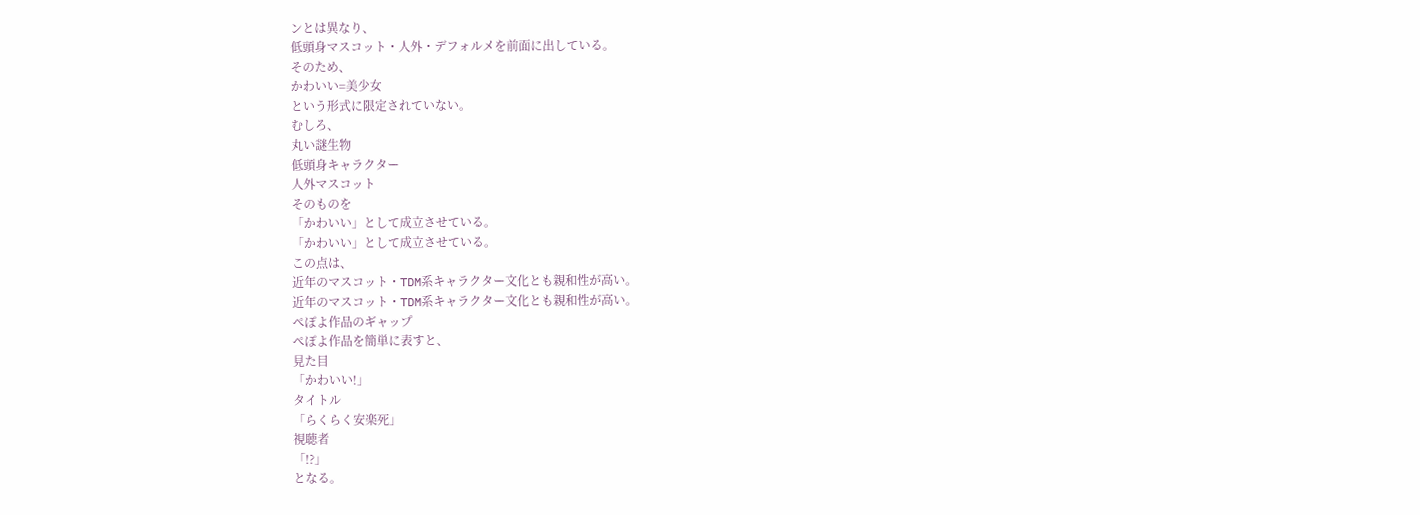ンとは異なり、
低頭身マスコット・人外・デフォルメを前面に出している。
そのため、
かわいい=美少女
という形式に限定されていない。
むしろ、
丸い謎生物
低頭身キャラクター
人外マスコット
そのものを
「かわいい」として成立させている。
「かわいい」として成立させている。
この点は、
近年のマスコット・TDM系キャラクター文化とも親和性が高い。
近年のマスコット・TDM系キャラクター文化とも親和性が高い。
ぺぽよ作品のギャップ
ぺぽよ作品を簡単に表すと、
見た目
「かわいい!」
タイトル
「らくらく安楽死」
視聴者
「!?」
となる。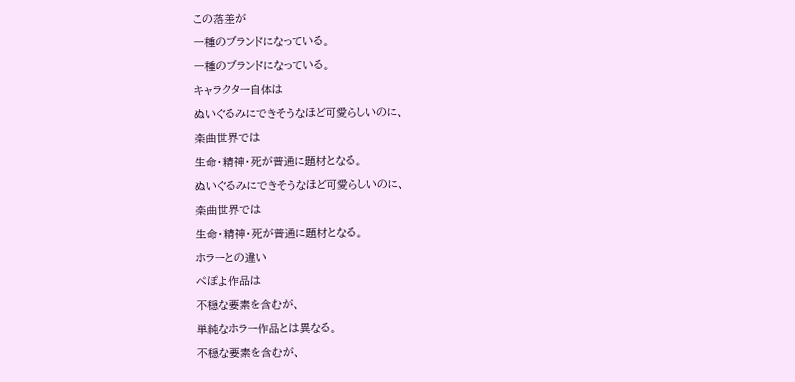この落差が
一種のブランドになっている。
一種のブランドになっている。
キャラクター自体は
ぬいぐるみにできそうなほど可愛らしいのに、
楽曲世界では
生命・精神・死が普通に題材となる。
ぬいぐるみにできそうなほど可愛らしいのに、
楽曲世界では
生命・精神・死が普通に題材となる。
ホラーとの違い
ぺぽよ作品は
不穏な要素を含むが、
単純なホラー作品とは異なる。
不穏な要素を含むが、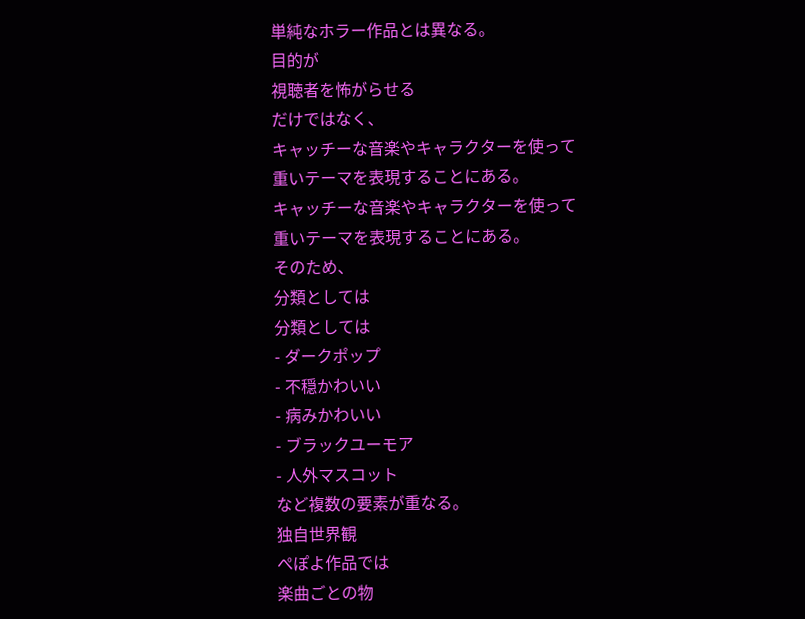単純なホラー作品とは異なる。
目的が
視聴者を怖がらせる
だけではなく、
キャッチーな音楽やキャラクターを使って
重いテーマを表現することにある。
キャッチーな音楽やキャラクターを使って
重いテーマを表現することにある。
そのため、
分類としては
分類としては
- ダークポップ
- 不穏かわいい
- 病みかわいい
- ブラックユーモア
- 人外マスコット
など複数の要素が重なる。
独自世界観
ぺぽよ作品では
楽曲ごとの物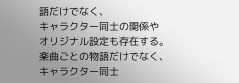語だけでなく、
キャラクター同士の関係や
オリジナル設定も存在する。
楽曲ごとの物語だけでなく、
キャラクター同士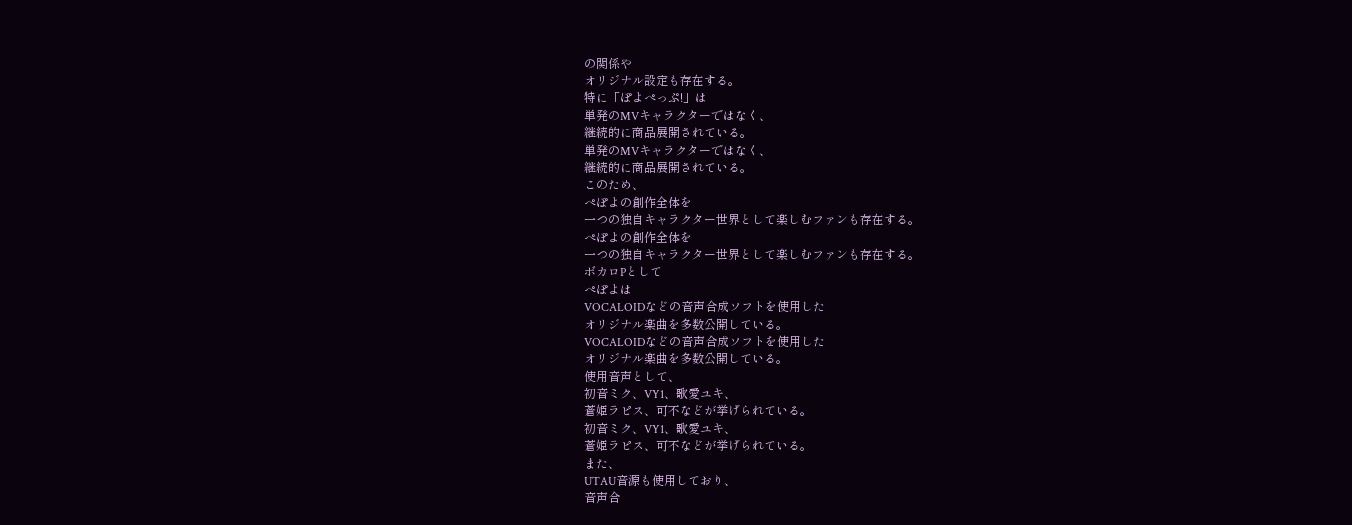の関係や
オリジナル設定も存在する。
特に「ぽよぺっぷ!」は
単発のMVキャラクターではなく、
継続的に商品展開されている。
単発のMVキャラクターではなく、
継続的に商品展開されている。
このため、
ぺぽよの創作全体を
一つの独自キャラクター世界として楽しむファンも存在する。
ぺぽよの創作全体を
一つの独自キャラクター世界として楽しむファンも存在する。
ボカロPとして
ぺぽよは
VOCALOIDなどの音声合成ソフトを使用した
オリジナル楽曲を多数公開している。
VOCALOIDなどの音声合成ソフトを使用した
オリジナル楽曲を多数公開している。
使用音声として、
初音ミク、VY1、歌愛ユキ、
蒼姫ラピス、可不などが挙げられている。
初音ミク、VY1、歌愛ユキ、
蒼姫ラピス、可不などが挙げられている。
また、
UTAU音源も使用しており、
音声合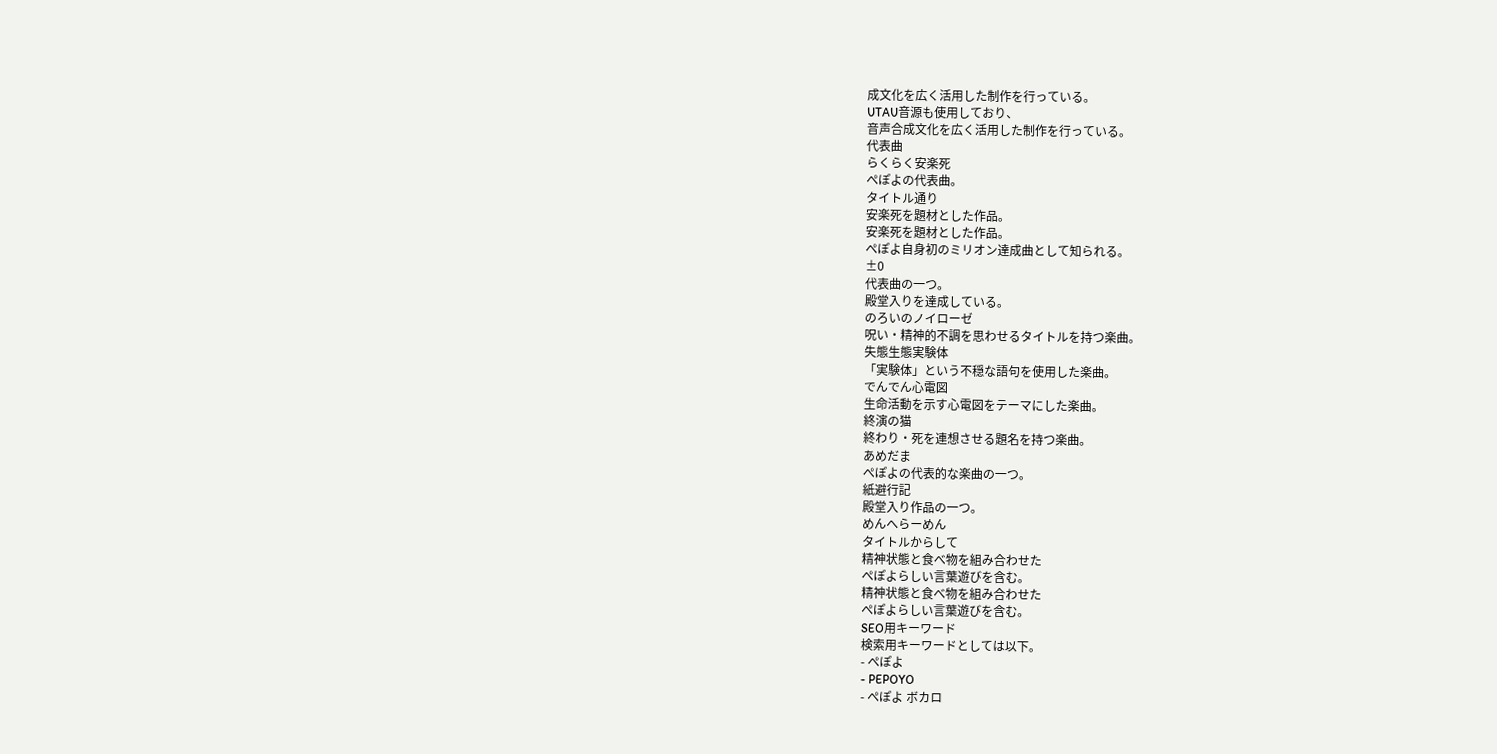成文化を広く活用した制作を行っている。
UTAU音源も使用しており、
音声合成文化を広く活用した制作を行っている。
代表曲
らくらく安楽死
ぺぽよの代表曲。
タイトル通り
安楽死を題材とした作品。
安楽死を題材とした作品。
ぺぽよ自身初のミリオン達成曲として知られる。
±0
代表曲の一つ。
殿堂入りを達成している。
のろいのノイローゼ
呪い・精神的不調を思わせるタイトルを持つ楽曲。
失態生態実験体
「実験体」という不穏な語句を使用した楽曲。
でんでん心電図
生命活動を示す心電図をテーマにした楽曲。
終演の猫
終わり・死を連想させる題名を持つ楽曲。
あめだま
ぺぽよの代表的な楽曲の一つ。
紙避行記
殿堂入り作品の一つ。
めんへらーめん
タイトルからして
精神状態と食べ物を組み合わせた
ぺぽよらしい言葉遊びを含む。
精神状態と食べ物を組み合わせた
ぺぽよらしい言葉遊びを含む。
SEO用キーワード
検索用キーワードとしては以下。
- ぺぽよ
- PEPOYO
- ぺぽよ ボカロ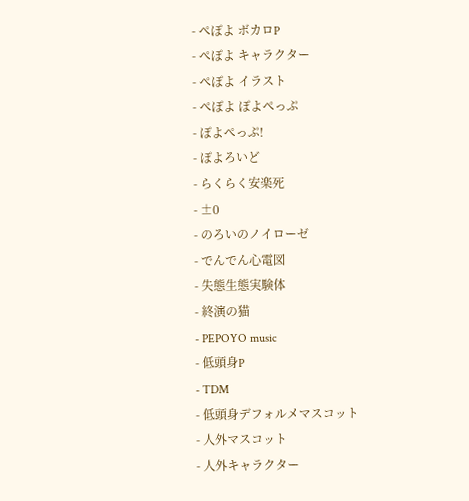- ぺぽよ ボカロP
- ぺぽよ キャラクター
- ぺぽよ イラスト
- ぺぽよ ぽよぺっぷ
- ぽよぺっぷ!
- ぽよろいど
- らくらく安楽死
- ±0
- のろいのノイローゼ
- でんでん心電図
- 失態生態実験体
- 終演の猫
- PEPOYO music
- 低頭身P
- TDM
- 低頭身デフォルメマスコット
- 人外マスコット
- 人外キャラクター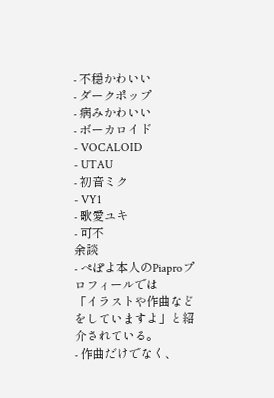- 不穏かわいい
- ダークポップ
- 病みかわいい
- ボーカロイド
- VOCALOID
- UTAU
- 初音ミク
- VY1
- 歌愛ユキ
- 可不
余談
- ぺぽよ本人のPiaproプロフィールでは
「イラストや作曲などをしていますよ」と紹介されている。
- 作曲だけでなく、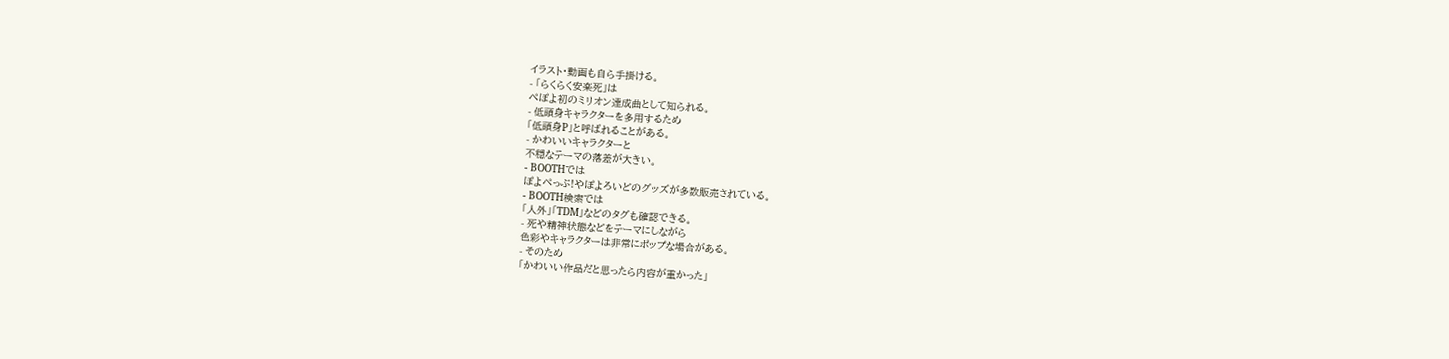イラスト・動画も自ら手掛ける。
- 「らくらく安楽死」は
ぺぽよ初のミリオン達成曲として知られる。
- 低頭身キャラクターを多用するため
「低頭身P」と呼ばれることがある。
- かわいいキャラクターと
不穏なテーマの落差が大きい。
- BOOTHでは
ぽよぺっぷ!やぽよろいどのグッズが多数販売されている。
- BOOTH検索では
「人外」「TDM」などのタグも確認できる。
- 死や精神状態などをテーマにしながら
色彩やキャラクターは非常にポップな場合がある。
- そのため
「かわいい作品だと思ったら内容が重かった」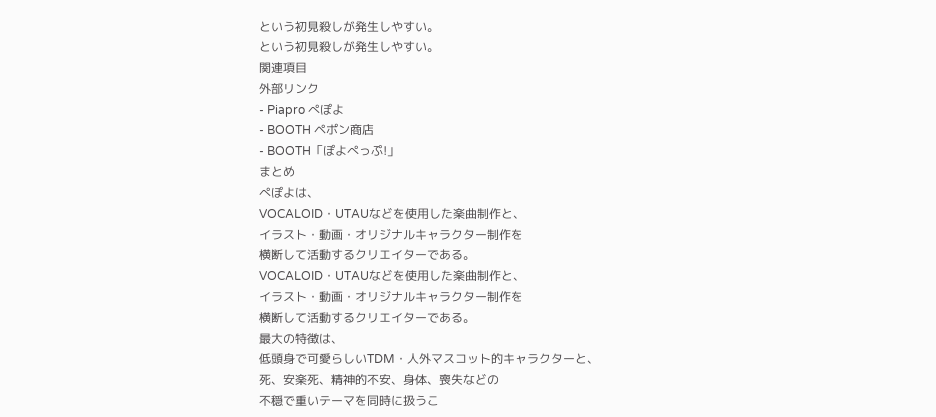という初見殺しが発生しやすい。
という初見殺しが発生しやすい。
関連項目
外部リンク
- Piapro ぺぽよ
- BOOTH ペポン商店
- BOOTH「ぽよぺっぷ!」
まとめ
ぺぽよは、
VOCALOID・UTAUなどを使用した楽曲制作と、
イラスト・動画・オリジナルキャラクター制作を
横断して活動するクリエイターである。
VOCALOID・UTAUなどを使用した楽曲制作と、
イラスト・動画・オリジナルキャラクター制作を
横断して活動するクリエイターである。
最大の特徴は、
低頭身で可愛らしいTDM・人外マスコット的キャラクターと、
死、安楽死、精神的不安、身体、喪失などの
不穏で重いテーマを同時に扱うこ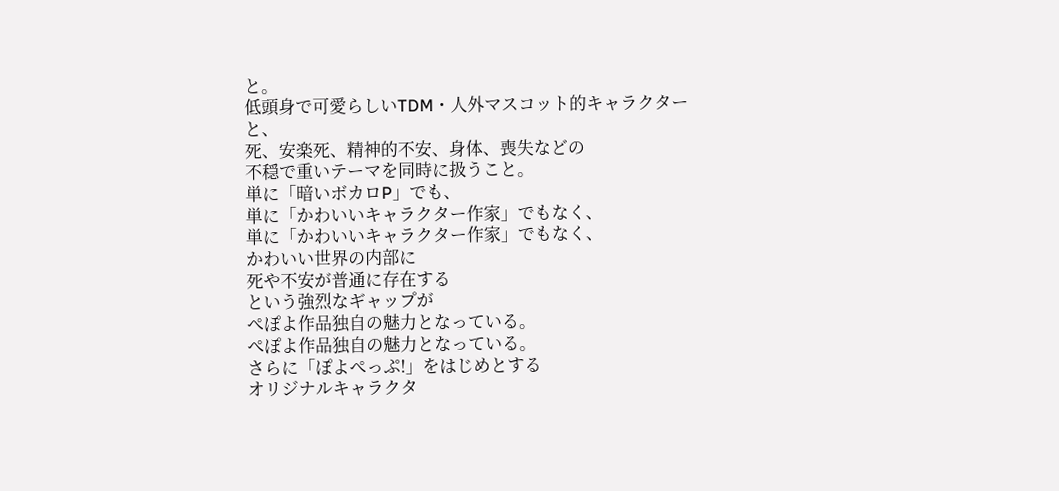と。
低頭身で可愛らしいTDM・人外マスコット的キャラクターと、
死、安楽死、精神的不安、身体、喪失などの
不穏で重いテーマを同時に扱うこと。
単に「暗いボカロP」でも、
単に「かわいいキャラクター作家」でもなく、
単に「かわいいキャラクター作家」でもなく、
かわいい世界の内部に
死や不安が普通に存在する
という強烈なギャップが
ぺぽよ作品独自の魅力となっている。
ぺぽよ作品独自の魅力となっている。
さらに「ぽよぺっぷ!」をはじめとする
オリジナルキャラクタ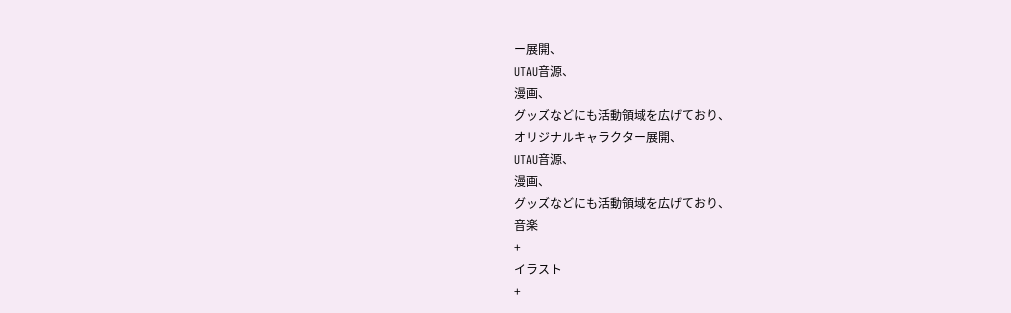ー展開、
UTAU音源、
漫画、
グッズなどにも活動領域を広げており、
オリジナルキャラクター展開、
UTAU音源、
漫画、
グッズなどにも活動領域を広げており、
音楽
+
イラスト
+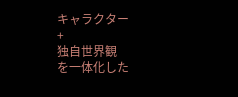キャラクター
+
独自世界観
を一体化した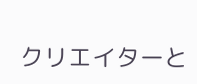クリエイターと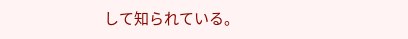して知られている。